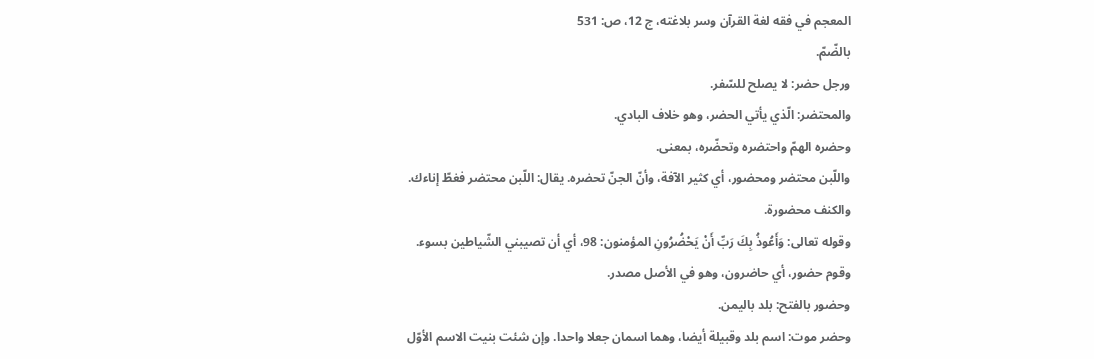المعجم في فقه لغة القرآن وسر بلاغته، ج 12، ص: 531
بالضّمّ.
ورجل حضر: لا يصلح للسّفر.
والمحتضر: الّذي يأتي الحضر، وهو خلاف البادي.
وحضره الهمّ واحتضره وتحضّره، بمعنى.
واللّبن محتضر ومحضور، أي كثير الآفة، وأنّ الجنّ تحضره. يقال: اللّبن محتضر فغطّ إناءك. والكنف محضورة.
وقوله تعالى: وَأَعُوذُ بِكَ رَبِّ أَنْ يَحْضُرُونِ المؤمنون: 98، أي أن تصيبني الشّياطين بسوء.
وقوم حضور، أي حاضرون، وهو في الأصل مصدر.
وحضور بالفتح: بلد باليمن.
وحضر موت: اسم بلد وقبيلة أيضا، وهما اسمان جعلا واحدا. وإن شئت بنيت الاسم الأوّل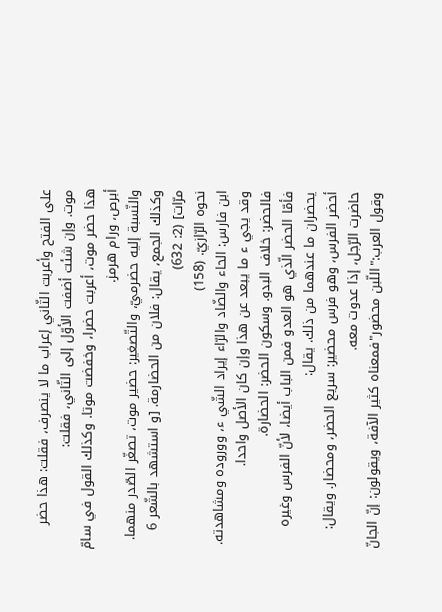على الفتح وأعربت الثّاني إعراب ما لا ينصرف، فقلت: هذا حضر موت. وإن شئت أضفت الأوّل إلى الثّاني، فقلت:
هذا حضر موت، أعربت حضرا، وخفضت موتا. وكذلك القول في سامّ أبرص، ورام هرمز.
والنّسبة إليه حضرميّ، والتّصغير: حضير موت، تصغّر الصّدر منهما. وكذلك الجمع، يقال: فلان من الحضارمة. [و استشهد بالشّعر 6 مرّات] (2: 632)
نحوه الرّازيّ. (158)
ابن فارس: الحاء والضّاد والرّاء إيراد الشّي ء، ووروده ومشاهدته. وقد يجي ء ما يبعد عن هذا وإن كان الأصل واحدا.
فالحضر: خلاف البدو. وسكون الحضر: الحضارة.
فأمّا الحضر الّذي هو العدو فمن الباب أيضا، لأنّ الفرس وغيره يحضران ما عندهما من ذلك. يقال:
أحضر الفرس، وهو فرس محضير: سريع الحضر، ومحضار. ويقال: حاضرت الرّجل، إذا عدوت معه.
وقول العرب:"اللّبن محضور"فمعناه كثير الآفة، ويقولون: إنّ الجانّ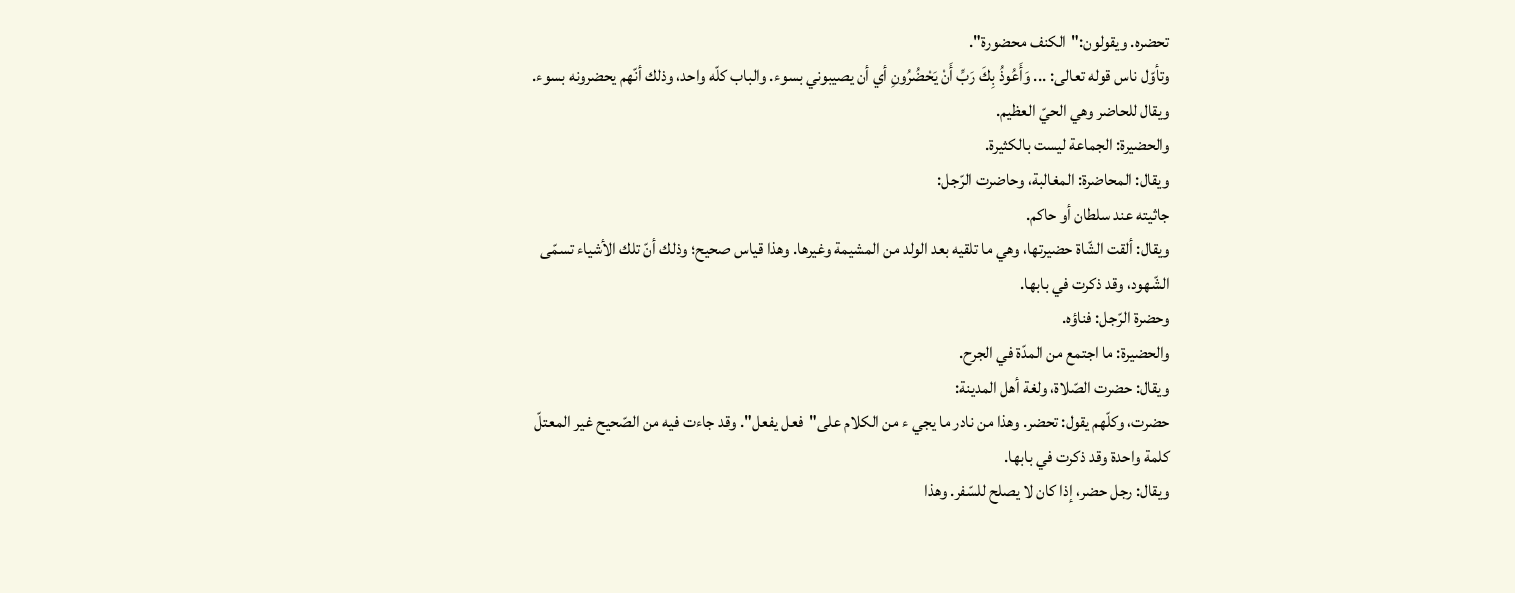تحضره. ويقولون:"الكنف محضورة".
وتأوّل ناس قوله تعالى: ... وَأَعُوذُ بِكَ رَبِّ أَنْ يَحْضُرُونِ أي أن يصيبوني بسوء. والباب كلّه واحد، وذلك أنّهم يحضرونه بسوء.
ويقال للحاضر وهي الحيّ العظيم.
والحضيرة: الجماعة ليست بالكثيرة.
ويقال: المحاضرة: المغالبة، وحاضرت الرّجل:
جاثيته عند سلطان أو حاكم.
ويقال: ألقت الشّاة حضيرتها، وهي ما تلقيه بعد الولد من المشيمة وغيرها. وهذا قياس صحيح؛ وذلك أنّ تلك الأشياء تسمّى الشّهود، وقد ذكرت في بابها.
وحضرة الرّجل: فناؤه.
والحضيرة: ما اجتمع من المدّة في الجرح.
ويقال: حضرت الصّلاة، ولغة أهل المدينة:
حضرت، وكلّهم يقول: تحضر. وهذا من نادر ما يجي ء من الكلام على"فعل يفعل". وقد جاءت فيه من الصّحيح غير المعتلّ كلمة واحدة وقد ذكرت في بابها.
ويقال: رجل حضر، إذا كان لا يصلح للسّفر. وهذا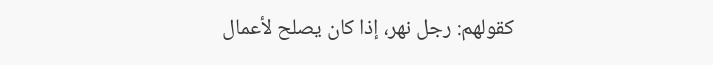كقولهم: رجل نهر، إذا كان يصلح لأعمال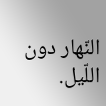النّهار دون اللّيل.